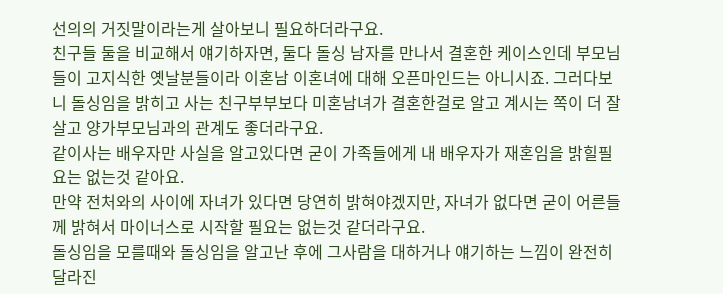선의의 거짓말이라는게 살아보니 필요하더라구요.
친구들 둘을 비교해서 얘기하자면, 둘다 돌싱 남자를 만나서 결혼한 케이스인데 부모님들이 고지식한 옛날분들이라 이혼남 이혼녀에 대해 오픈마인드는 아니시죠. 그러다보니 돌싱임을 밝히고 사는 친구부부보다 미혼남녀가 결혼한걸로 알고 계시는 쪽이 더 잘살고 양가부모님과의 관계도 좋더라구요.
같이사는 배우자만 사실을 알고있다면 굳이 가족들에게 내 배우자가 재혼임을 밝힐필요는 없는것 같아요.
만약 전처와의 사이에 자녀가 있다면 당연히 밝혀야겠지만, 자녀가 없다면 굳이 어른들께 밝혀서 마이너스로 시작할 필요는 없는것 같더라구요.
돌싱임을 모를때와 돌싱임을 알고난 후에 그사람을 대하거나 얘기하는 느낌이 완전히 달라진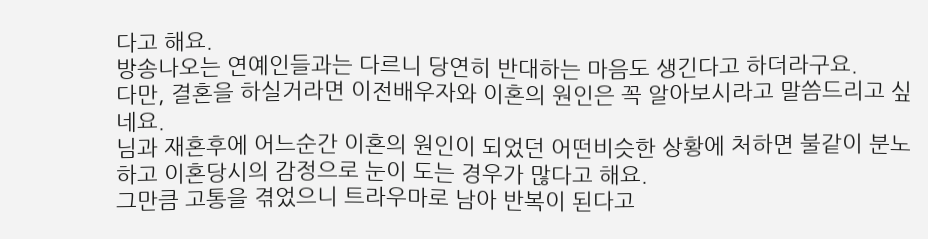다고 해요.
방송나오는 연예인들과는 다르니 당연히 반대하는 마음도 생긴다고 하더라구요.
다만, 결혼을 하실거라면 이전배우자와 이혼의 원인은 꼭 알아보시라고 말씀드리고 싶네요.
님과 재혼후에 어느순간 이혼의 원인이 되었던 어떤비슷한 상황에 처하면 불같이 분노하고 이혼당시의 감정으로 눈이 도는 경우가 많다고 해요.
그만큼 고통을 겪었으니 트라우마로 남아 반복이 된다고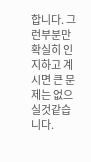합니다. 그런부분만 확실히 인지하고 계시면 큰 문제는 없으실것같습니다.